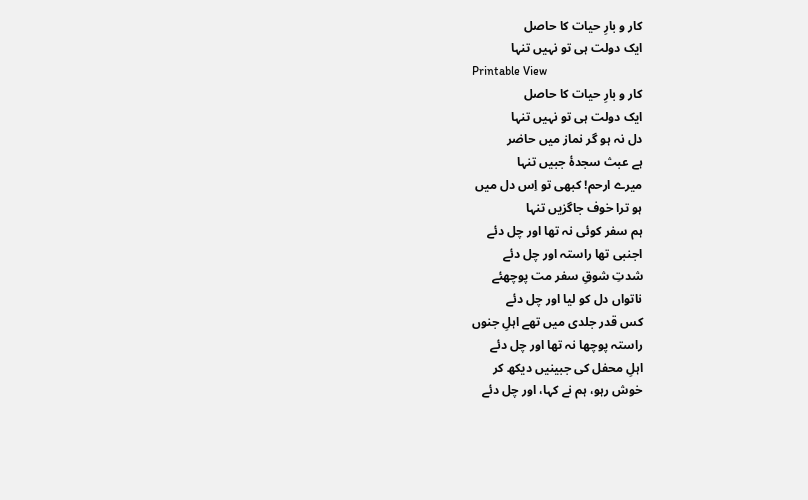کار و بارِ حیات کا حاصل
ایک دولت ہی تو نہیں تنہا
Printable View
کار و بارِ حیات کا حاصل
ایک دولت ہی تو نہیں تنہا
دل نہ ہو گر نماز میں حاضر
ہے عبث سجدۂ جبیں تنہا
میرے ارحم! کبھی تو اِس دل میں
ہو ترا خوف جاگزیں تنہا
ہم سفر کوئی نہ تھا اور چل دئے
اجنبی تھا راستہ اور چل دئے
شدتِ شوقِ سفر مت پوچھئے
ناتواں دل کو لیا اور چل دئے
کس قدر جلدی میں تھے اہلِ جنوں
راستہ پوچھا نہ تھا اور چل دئے
اہلِ محفل کی جبینیں دیکھ کر
خوش رہو، ہم نے کہا، اور چل دئے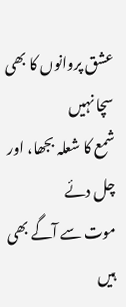عشق پروانوں کا بھی سچا نہیں
شمع کا شعلہ بجھا، اور چل دئے
موت سے آگے بھی ہیں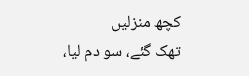کچھ منزلیں
تھک گئے، سو دم لیا،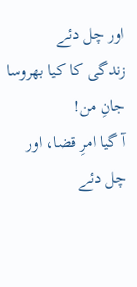اور چل دئے
زندگی کا کیا بھروسا جانِ من!
آ گیا امرِ قضا، اور چل دئے